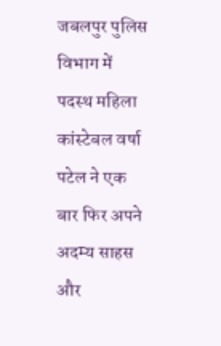जबलपुर पुलिस विभाग में पदस्थ महिला कांस्टेबल वर्षा पटेल ने एक बार फिर अपने अदम्य साहस और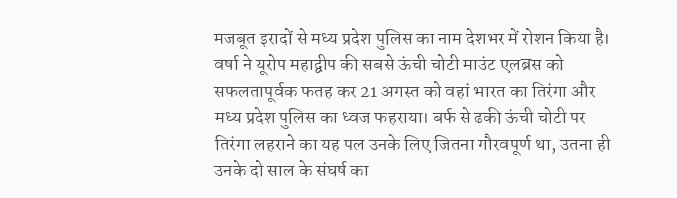मजबूत इरादों से मध्य प्रदेश पुलिस का नाम देशभर में रोशन किया है। वर्षा ने यूरोप महाद्वीप की सबसे ऊंची चोटी माउंट एलब्रस को सफलतापूर्वक फतह कर 21 अगस्त को वहां भारत का तिरंगा और मध्य प्रदेश पुलिस का ध्वज फहराया। बर्फ से ढकी ऊंची चोटी पर तिरंगा लहराने का यह पल उनके लिए जितना गौरवपूर्ण था, उतना ही उनके दो साल के संघर्ष का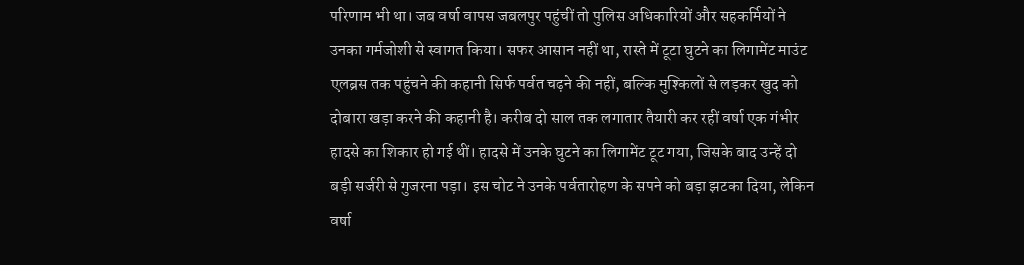परिणाम भी था। जब वर्षा वापस जबलपुर पहुंचीं तो पुलिस अधिकारियों और सहकर्मियों ने उनका गर्मजोशी से स्वागत किया। सफर आसान नहीं था, रास्ते में टूटा घुटने का लिगामेंट माउंट एलब्रस तक पहुंचने की कहानी सिर्फ पर्वत चढ़ने की नहीं, बल्कि मुश्किलों से लड़कर खुद को दोबारा खड़ा करने की कहानी है। करीब दो साल तक लगातार तैयारी कर रहीं वर्षा एक गंभीर हादसे का शिकार हो गई थीं। हादसे में उनके घुटने का लिगामेंट टूट गया, जिसके बाद उन्हें दो बड़ी सर्जरी से गुजरना पड़ा। इस चोट ने उनके पर्वतारोहण के सपने को बड़ा झटका दिया, लेकिन वर्षा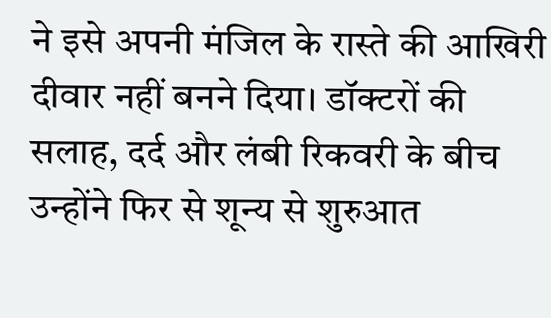ने इसे अपनी मंजिल के रास्ते की आखिरी दीवार नहीं बनने दिया। डॉक्टरों की सलाह, दर्द और लंबी रिकवरी के बीच उन्होंने फिर से शून्य से शुरुआत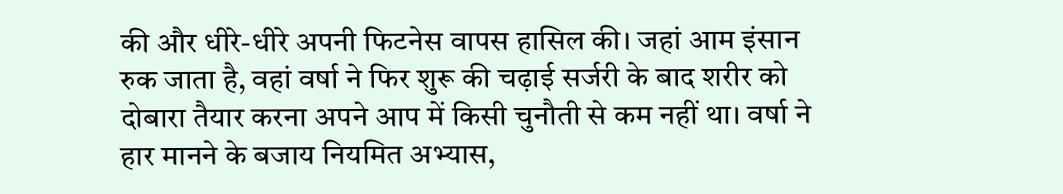की और धीरे-धीरे अपनी फिटनेस वापस हासिल की। जहां आम इंसान रुक जाता है, वहां वर्षा ने फिर शुरू की चढ़ाई सर्जरी के बाद शरीर को दोबारा तैयार करना अपने आप में किसी चुनौती से कम नहीं था। वर्षा ने हार मानने के बजाय नियमित अभ्यास,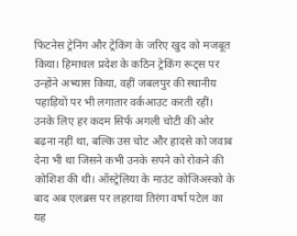फिटनेस ट्रेनिंग और ट्रेकिंग के जरिए खुद को मजबूत किया। हिमाचल प्रदेश के कठिन ट्रेकिंग रूट्स पर उन्होंने अभ्यास किया, वहीं जबलपुर की स्थानीय पहाड़ियों पर भी लगातार वर्कआउट करती रहीं। उनके लिए हर कदम सिर्फ अगली चोटी की ओर बढ़ना नहीं था, बल्कि उस चोट और हादसे को जवाब देना भी था जिसने कभी उनके सपने को रोकने की कोशिश की थी। ऑस्ट्रेलिया के माउंट कोजिअस्को के बाद अब एलब्रस पर लहराया तिरंगा वर्षा पटेल का यह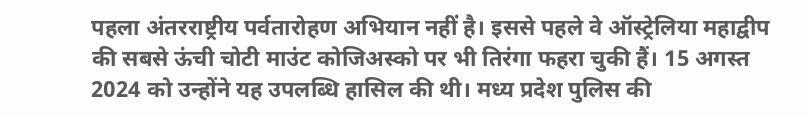पहला अंतरराष्ट्रीय पर्वतारोहण अभियान नहीं है। इससे पहले वे ऑस्ट्रेलिया महाद्वीप की सबसे ऊंची चोटी माउंट कोजिअस्को पर भी तिरंगा फहरा चुकी हैं। 15 अगस्त 2024 को उन्होंने यह उपलब्धि हासिल की थी। मध्य प्रदेश पुलिस की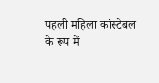पहली महिला कांस्टेबल के रूप में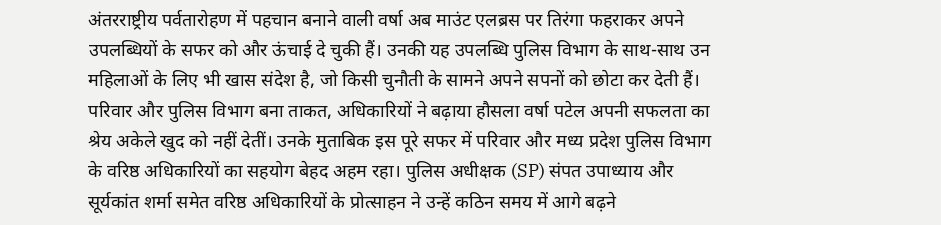अंतरराष्ट्रीय पर्वतारोहण में पहचान बनाने वाली वर्षा अब माउंट एलब्रस पर तिरंगा फहराकर अपने उपलब्धियों के सफर को और ऊंचाई दे चुकी हैं। उनकी यह उपलब्धि पुलिस विभाग के साथ-साथ उन महिलाओं के लिए भी खास संदेश है, जो किसी चुनौती के सामने अपने सपनों को छोटा कर देती हैं। परिवार और पुलिस विभाग बना ताकत, अधिकारियों ने बढ़ाया हौसला वर्षा पटेल अपनी सफलता का श्रेय अकेले खुद को नहीं देतीं। उनके मुताबिक इस पूरे सफर में परिवार और मध्य प्रदेश पुलिस विभाग के वरिष्ठ अधिकारियों का सहयोग बेहद अहम रहा। पुलिस अधीक्षक (SP) संपत उपाध्याय और सूर्यकांत शर्मा समेत वरिष्ठ अधिकारियों के प्रोत्साहन ने उन्हें कठिन समय में आगे बढ़ने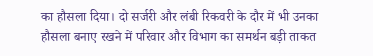का हौसला दिया। दो सर्जरी और लंबी रिकवरी के दौर में भी उनका हौसला बनाए रखने में परिवार और विभाग का समर्थन बड़ी ताकत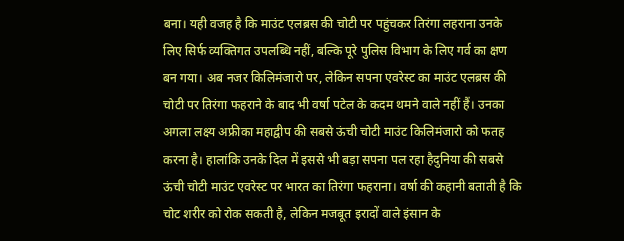बना। यही वजह है कि माउंट एलब्रस की चोटी पर पहुंचकर तिरंगा लहराना उनके लिए सिर्फ व्यक्तिगत उपलब्धि नहीं, बल्कि पूरे पुलिस विभाग के लिए गर्व का क्षण बन गया। अब नजर किलिमंजारो पर, लेकिन सपना एवरेस्ट का माउंट एलब्रस की चोटी पर तिरंगा फहराने के बाद भी वर्षा पटेल के कदम थमने वाले नहीं हैं। उनका अगला लक्ष्य अफ्रीका महाद्वीप की सबसे ऊंची चोटी माउंट किलिमंजारो को फतह करना है। हालांकि उनके दिल में इससे भी बड़ा सपना पल रहा हैदुनिया की सबसे ऊंची चोटी माउंट एवरेस्ट पर भारत का तिरंगा फहराना। वर्षा की कहानी बताती है कि चोट शरीर को रोक सकती है, लेकिन मजबूत इरादों वाले इंसान के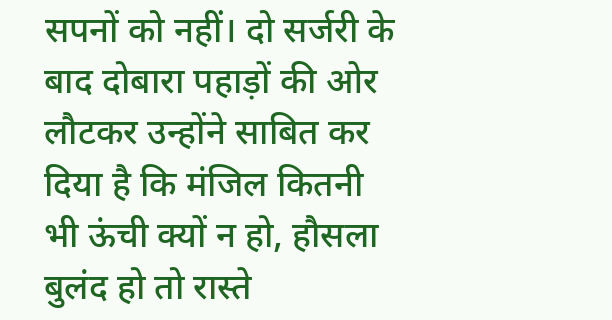सपनों को नहीं। दो सर्जरी के बाद दोबारा पहाड़ों की ओर लौटकर उन्होंने साबित कर दिया है कि मंजिल कितनी भी ऊंची क्यों न हो, हौसला बुलंद हो तो रास्ते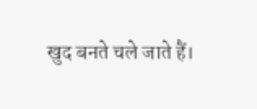खुद बनते चले जाते हैं।